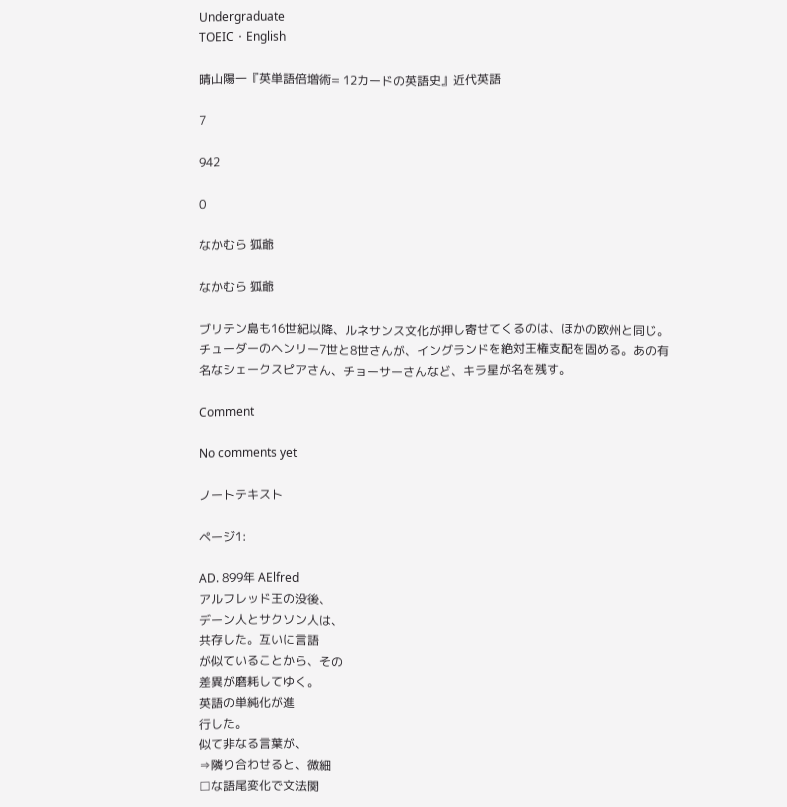Undergraduate
TOEIC・English

晴山陽一『英単語倍増術= 12カードの英語史』近代英語

7

942

0

なかむら 狐爺

なかむら 狐爺

ブリテン島も16世紀以降、ルネサンス文化が押し寄せてくるのは、ほかの欧州と同じ。チューダーのヘンリー7世と8世さんが、イングランドを絶対王権支配を固める。あの有名なシェークスピアさん、チョーサーさんなど、キラ星が名を残す。

Comment

No comments yet

ノートテキスト

ページ1:

AD. 899年 AElfred
アルフレッド王の没後、
デーン人とサクソン人は、
共存した。互いに言語
が似ていることから、その
差異が磨耗してゆく。
英語の単純化が進
行した。
似て非なる言葉が、
⇒隣り合わせると、微細
□な語尾変化で文法関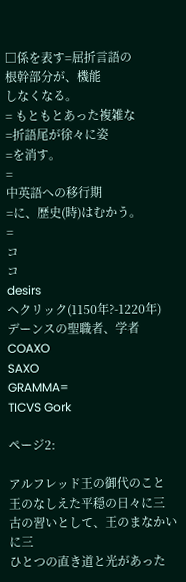□係を表す=屈折言語の
根幹部分が、機能
しなくなる。
= もともとあった複雑な
=折語尾が徐々に姿
=を消す。
=
中英語への移行期
=に、歴史(時)はむかう。
=
コ
コ
desirs
ヘクリック(1150年?-1220年)
デーンスの聖職者、学者
COAXO
SAXO
GRAMMA=
TICVS Gork

ページ2:

アルフレッド王の御代のこと
王のなしえた平穏の日々に三
古の習いとして、王のまなかいに三
ひとつの直き道と光があった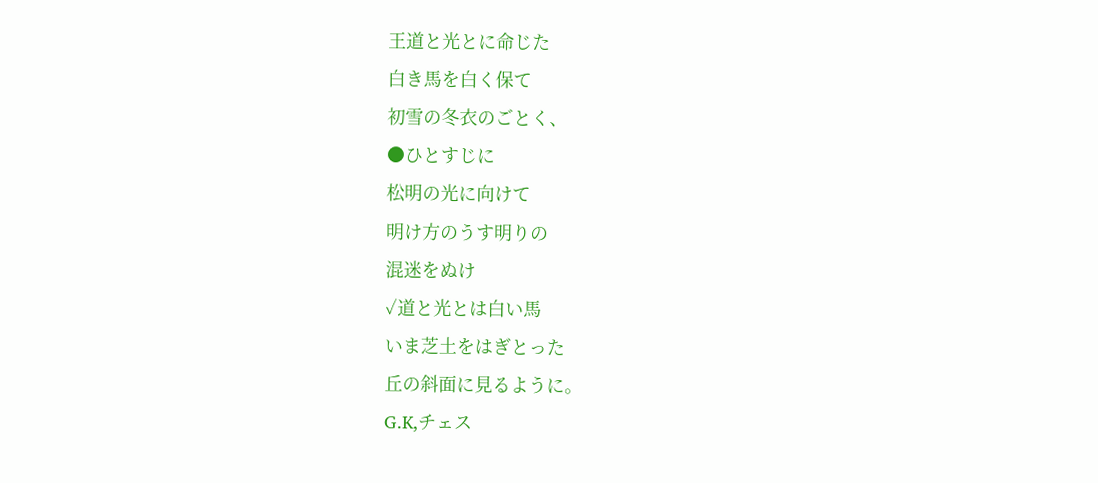王道と光とに命じた
白き馬を白く保て
初雪の冬衣のごとく、
●ひとすじに
松明の光に向けて
明け方のうす明りの
混迷をぬけ
✓道と光とは白い馬
いま芝土をはぎとった
丘の斜面に見るように。
G.K,チェス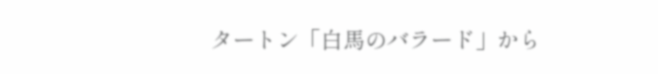タートン「白馬のバラード」から